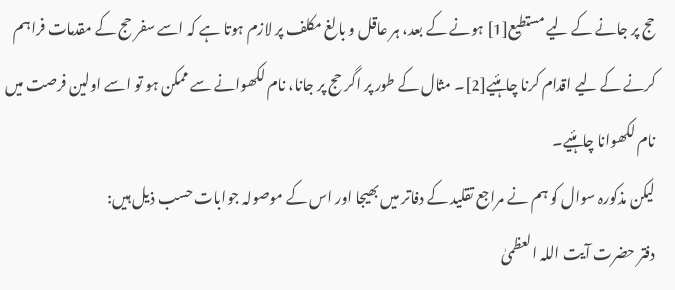حج پر جانے کے لیے مستطیع[1] ہونے کے بعد، ہر عاقل و بالغ مکلف پر لازم ہوتا ہے کہ اسے سفر حج کے مقدمات فراہم کرنے کے لیے اقدام کرنا چاہئیے[2]۔ مثال کے طور پر اگر حج پر جانا، نام لکھوانے سے ممکن ہو تو اسے اولین فرصت میں نام لکھوانا چاہئیے۔
لیکن مذکورہ سوال کو ہم نے مراجع تقلید کے دفاتر میں بھیجا اور اس کے موصولہ جوابات حسب ذیل ہیں:
دفتر حضرت آیت اللہ العظمیٰ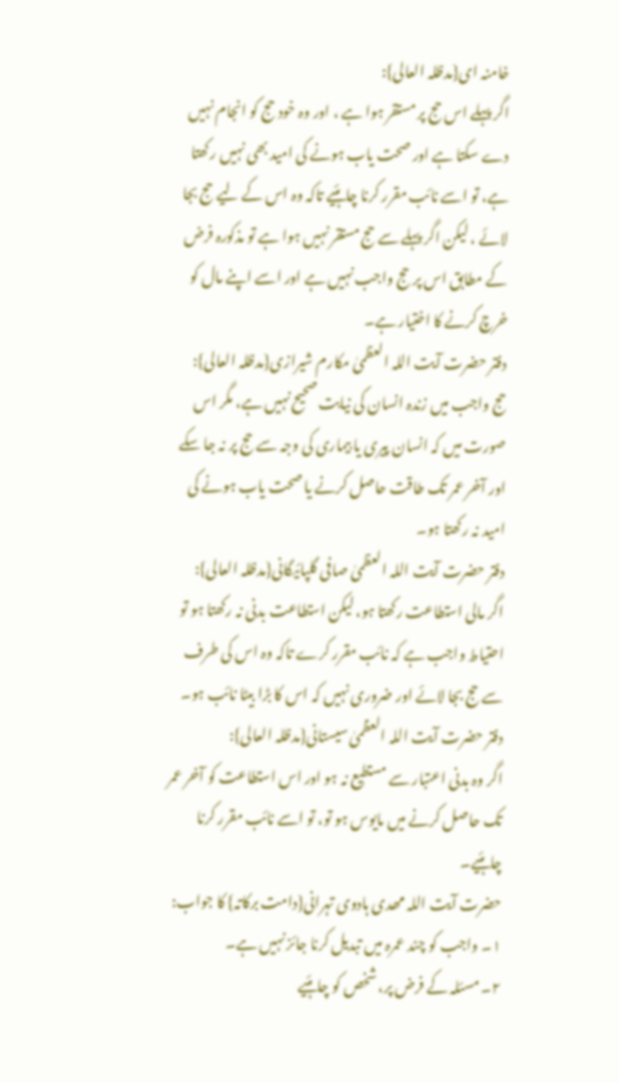خامنہ ای{مدظلہ العالی}:
اگر پہلے اس حج پر مستقر ہوا ہے ، اور وہ خود حج کو انجام نہیں دے سکتا ہے اور صحت یاب ہونے کی امید بھی نہیں رکھتا ہے، تو اسے نائب مقرر کرنا چاہئیے تاکہ وہ اس کے لیے حج بجا لائے ، لیکن اگر پہلے سے حج مستقر نہیں ہوا ہے تو مذکورہ فرض کے مطابق اس پر حج واجب نہیں ہے اور اسے اپنے مال کو خرچ کرنے کا اختیار ہے۔
دفتر حضرت آیت اللہ العظمیٰ مکارم شیرازی{مدظلہ العالی}:
حج واجب میں زندہ انسان کی نیابت صحیح نہیں ہے، مگر اس صورت میں کہ انسان پیری یا بیماری کی وجہ سے حج پر نہ جا سکے اور آخر عمر تک طاقت حاصل کرنے یا صحت یاب ہونے کی امید نہ رکھتا ہو۔
دفتر حضرت آیت اللہ العظمیٰ صافی گلپائیگانی{مدظلہ العالی}:
اگر مالی استطاعت رکھتا ہو، لیکن استطاعت بدنی نہ رکھتا ہو تو احتیاط واجب ہے کہ نائب مقرر کرے تاکہ وہ اس کی طرف سے حج بجا لائے اور ضروری نہیں کہ اس کا بڑا بیٹا نائب ہو۔
دفتر حضرت آیت اللہ العظمیٰ سیستانی{مدظلہ العالی}:
اگر وہ بدنی اعتبار سے مستطیع نہ ہو اور اس استطاعت کو آخر عمر تک حاصل کرنے میں مایوس ہو تو، تو اسے نائب مقرر کرنا چاہئیے۔
حضرت آیت اللہ مھدی ہادوی تہرانی{دامت برکاتہ} کا جواب:
۱۔ واجب کو چند عمرہ میں تبدیل کرنا جائز نہیں ہے۔
۲۔ مسئلہ کے فرض پر، شخص کو چاہئیے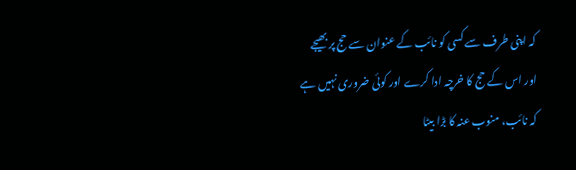کہ اپنی طرف سے کسی کو نائب کے عنوان سے حج پر بھیجے اور اس کے حج کا خرچہ ادا کرے اور کوئی ضروری نہیں ہے کہ نائب، منوب عنہ کا بڑا بیٹا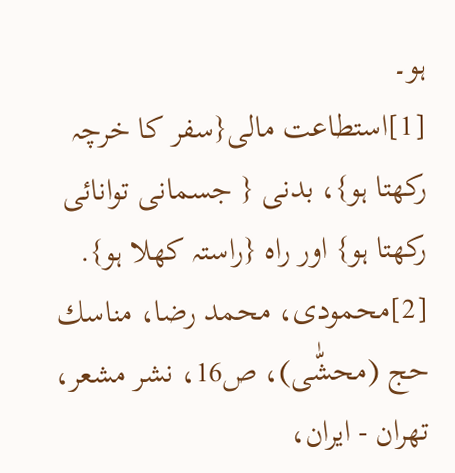ہو۔
[1]استطاعت مالی{سفر کا خرچہ رکھتا ہو}، بدنی { جسمانی توانائی رکھتا ہو} اور راہ {راستہ کھلا ہو}.
[2]محمودى، محمد رضا، مناسك حج (محشّٰى)، ص16، نشر مشعر، تهران - ايران،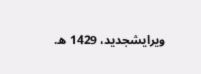ويرايشجديد، 1429 ه.